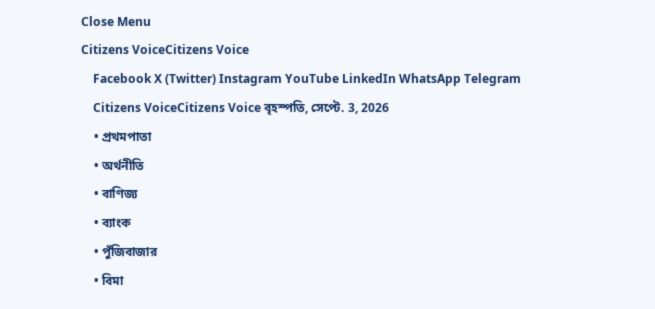Close Menu
Citizens VoiceCitizens Voice
    Facebook X (Twitter) Instagram YouTube LinkedIn WhatsApp Telegram
    Citizens VoiceCitizens Voice বৃহস্পতি, সেপ্টে. 3, 2026
    • প্রথমপাতা
    • অর্থনীতি
    • বাণিজ্য
    • ব্যাংক
    • পুঁজিবাজার
    • বিমা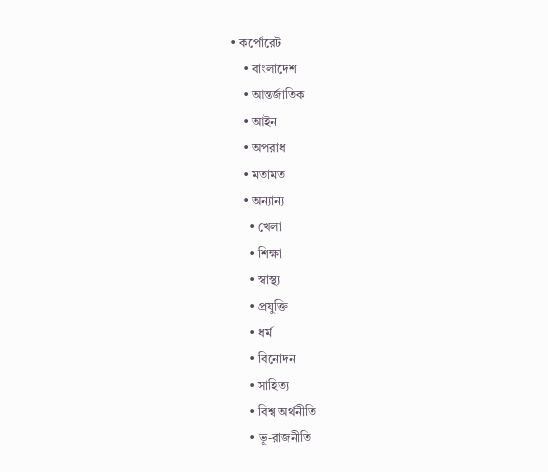• কর্পোরেট
    • বাংলাদেশ
    • আন্তর্জাতিক
    • আইন
    • অপরাধ
    • মতামত
    • অন্যান্য
      • খেলা
      • শিক্ষা
      • স্বাস্থ্য
      • প্রযুক্তি
      • ধর্ম
      • বিনোদন
      • সাহিত্য
      • বিশ্ব অর্থনীতি
      • ভূ-রাজনীতি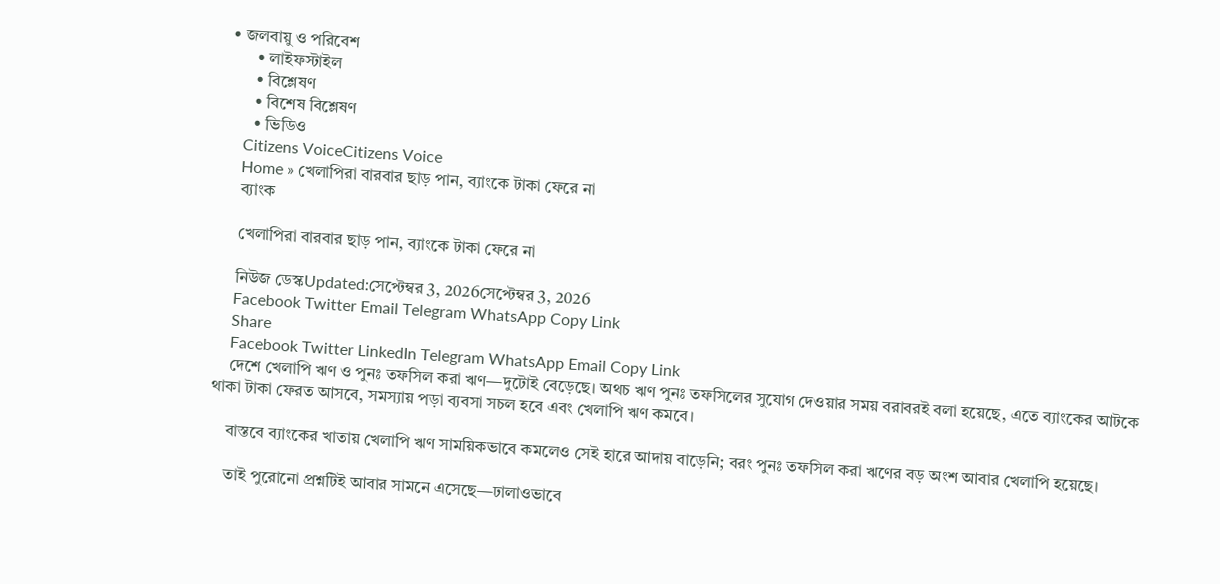• জলবায়ু ও পরিবেশ
      • লাইফস্টাইল
      • বিশ্লেষণ
      • বিশেষ বিশ্লেষণ
      • ভিডিও
    Citizens VoiceCitizens Voice
    Home » খেলাপিরা বারবার ছাড় পান, ব্যাংকে টাকা ফেরে না
    ব্যাংক

    খেলাপিরা বারবার ছাড় পান, ব্যাংকে টাকা ফেরে না

    নিউজ ডেস্কUpdated:সেপ্টেম্বর 3, 2026সেপ্টেম্বর 3, 2026
    Facebook Twitter Email Telegram WhatsApp Copy Link
    Share
    Facebook Twitter LinkedIn Telegram WhatsApp Email Copy Link
    দেশে খেলাপি ঋণ ও পুনঃ তফসিল করা ঋণ—দুটোই বেড়েছে। অথচ ঋণ পুনঃ তফসিলের সুযোগ দেওয়ার সময় বরাবরই বলা হয়েছে, এতে ব্যাংকের আটকে থাকা টাকা ফেরত আসবে, সমস্যায় পড়া ব্যবসা সচল হবে এবং খেলাপি ঋণ কমবে।

    বাস্তবে ব্যাংকের খাতায় খেলাপি ঋণ সাময়িকভাবে কমলেও সেই হারে আদায় বাড়েনি; বরং পুনঃ তফসিল করা ঋণের বড় অংশ আবার খেলাপি হয়েছে।

    তাই পুরোনো প্রশ্নটিই আবার সামনে এসেছে—ঢালাওভাবে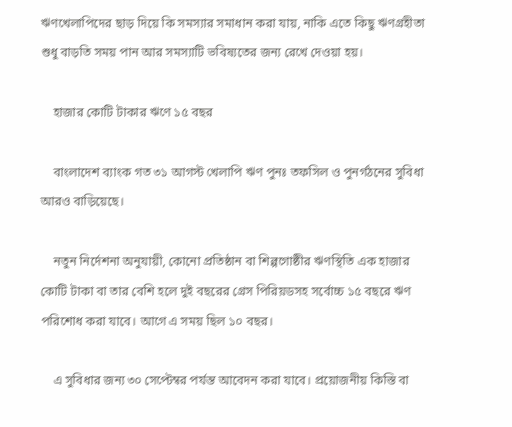ঋণখেলাপিদের ছাড় দিয়ে কি সমস্যার সমাধান করা যায়, নাকি এতে কিছু ঋণগ্রহীতা শুধু বাড়তি সময় পান আর সমস্যাটি ভবিষ্যতের জন্য রেখে দেওয়া হয়।

    হাজার কোটি টাকার ঋণে ১৫ বছর

    বাংলাদেশ ব্যাংক গত ৩১ আগস্ট খেলাপি ঋণ পুনঃ তফসিল ও পুনর্গঠনের সুবিধা আরও বাড়িয়েছে।

    নতুন নির্দেশনা অনুযায়ী, কোনো প্রতিষ্ঠান বা শিল্পগোষ্ঠীর ঋণস্থিতি এক হাজার কোটি টাকা বা তার বেশি হলে দুই বছরের গ্রেস পিরিয়ডসহ সর্বোচ্চ ১৫ বছরে ঋণ পরিশোধ করা যাবে। আগে এ সময় ছিল ১০ বছর।

    এ সুবিধার জন্য ৩০ সেপ্টেম্বর পর্যন্ত আবেদন করা যাবে। প্রয়োজনীয় কিস্তি বা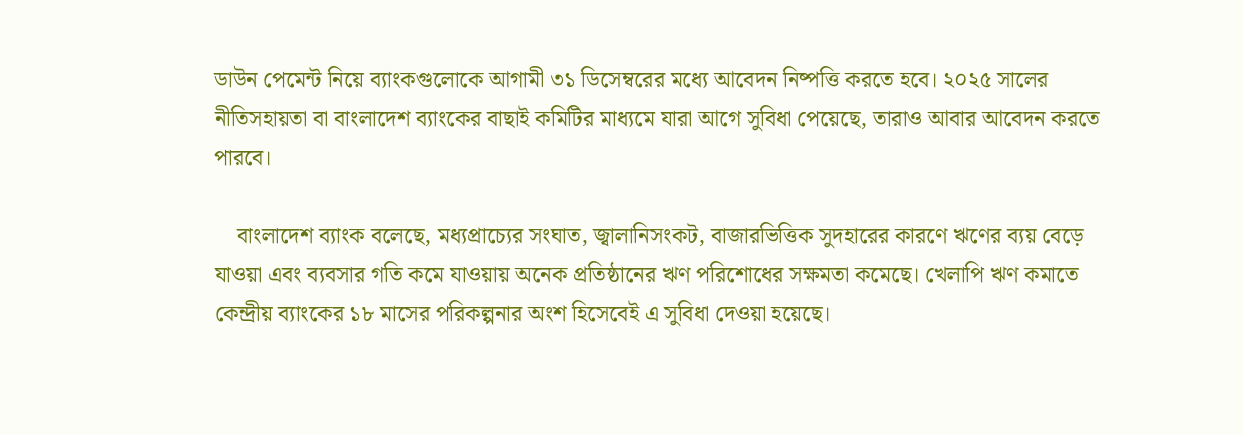ডাউন পেমেন্ট নিয়ে ব্যাংকগুলোকে আগামী ৩১ ডিসেম্বরের মধ্যে আবেদন নিষ্পত্তি করতে হবে। ২০২৫ সালের নীতিসহায়তা বা বাংলাদেশ ব্যাংকের বাছাই কমিটির মাধ্যমে যারা আগে সুবিধা পেয়েছে, তারাও আবার আবেদন করতে পারবে।

    বাংলাদেশ ব্যাংক বলেছে, মধ্যপ্রাচ্যের সংঘাত, জ্বালানিসংকট, বাজারভিত্তিক সুদহারের কারণে ঋণের ব্যয় বেড়ে যাওয়া এবং ব্যবসার গতি কমে যাওয়ায় অনেক প্রতিষ্ঠানের ঋণ পরিশোধের সক্ষমতা কমেছে। খেলাপি ঋণ কমাতে কেন্দ্রীয় ব্যাংকের ১৮ মাসের পরিকল্পনার অংশ হিসেবেই এ সুবিধা দেওয়া হয়েছে।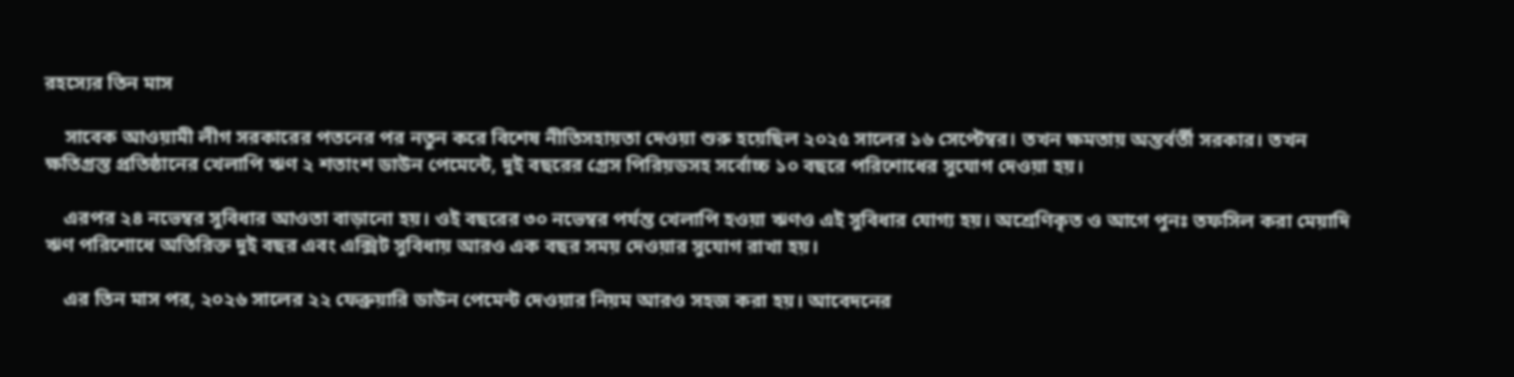রহস্যের তিন মাস

    সাবেক আওয়ামী লীগ সরকারের পতনের পর নতুন করে বিশেষ নীতিসহায়তা দেওয়া শুরু হয়েছিল ২০২৫ সালের ১৬ সেপ্টেম্বর। তখন ক্ষমতায় অন্তর্বর্তী সরকার। তখন ক্ষতিগ্রস্ত প্রতিষ্ঠানের খেলাপি ঋণ ২ শতাংশ ডাউন পেমেন্টে, দুই বছরের গ্রেস পিরিয়ডসহ সর্বোচ্চ ১০ বছরে পরিশোধের সুযোগ দেওয়া হয়।

    এরপর ২৪ নভেম্বর সুবিধার আওতা বাড়ানো হয়। ওই বছরের ৩০ নভেম্বর পর্যন্ত খেলাপি হওয়া ঋণও এই সুবিধার যোগ্য হয়। অশ্রেণিকৃত ও আগে পুনঃ তফসিল করা মেয়াদি ঋণ পরিশোধে অতিরিক্ত দুই বছর এবং এক্সিট সুবিধায় আরও এক বছর সময় দেওয়ার সুযোগ রাখা হয়।

    এর তিন মাস পর, ২০২৬ সালের ২২ ফেব্রুয়ারি ডাউন পেমেন্ট দেওয়ার নিয়ম আরও সহজ করা হয়। আবেদনের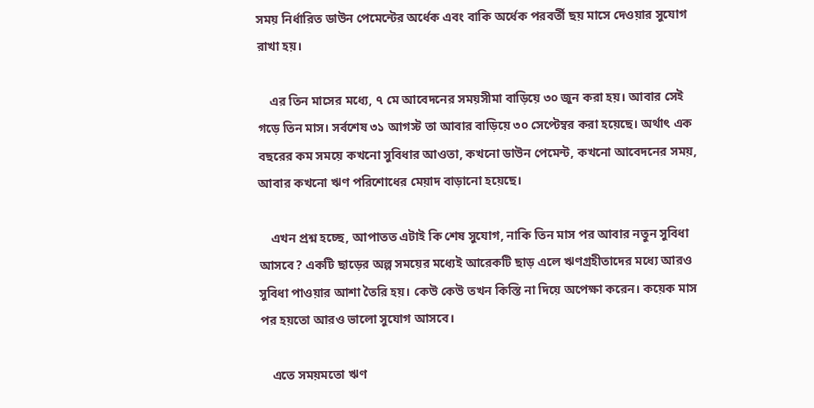সময় নির্ধারিত ডাউন পেমেন্টের অর্ধেক এবং বাকি অর্ধেক পরবর্তী ছয় মাসে দেওয়ার সুযোগ রাখা হয়।

    এর তিন মাসের মধ্যে, ৭ মে আবেদনের সময়সীমা বাড়িয়ে ৩০ জুন করা হয়। আবার সেই গড়ে তিন মাস। সর্বশেষ ৩১ আগস্ট তা আবার বাড়িয়ে ৩০ সেপ্টেম্বর করা হয়েছে। অর্থাৎ এক বছরের কম সময়ে কখনো সুবিধার আওতা, কখনো ডাউন পেমেন্ট, কখনো আবেদনের সময়, আবার কখনো ঋণ পরিশোধের মেয়াদ বাড়ানো হয়েছে।

    এখন প্রশ্ন হচ্ছে, আপাতত এটাই কি শেষ সুযোগ, নাকি তিন মাস পর আবার নতুন সুবিধা আসবে? একটি ছাড়ের অল্প সময়ের মধ্যেই আরেকটি ছাড় এলে ঋণগ্রহীতাদের মধ্যে আরও সুবিধা পাওয়ার আশা তৈরি হয়। কেউ কেউ তখন কিস্তি না দিয়ে অপেক্ষা করেন। কয়েক মাস পর হয়তো আরও ভালো সুযোগ আসবে।

    এতে সময়মতো ঋণ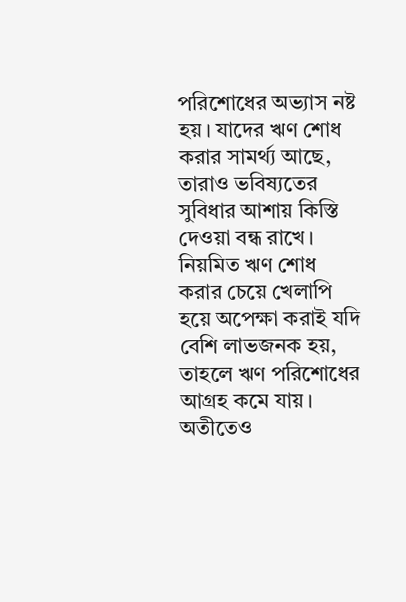পরিশোধের অভ্যাস নষ্ট হয়। যাদের ঋণ শোধ করার সামর্থ্য আছে, তারাও ভবিষ্যতের সুবিধার আশায় কিস্তি দেওয়া বন্ধ রাখে। নিয়মিত ঋণ শোধ করার চেয়ে খেলাপি হয়ে অপেক্ষা করাই যদি বেশি লাভজনক হয়, তাহলে ঋণ পরিশোধের আগ্রহ কমে যায়। অতীতেও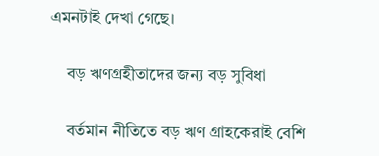এমনটাই দেখা গেছে।

    বড় ঋণগ্রহীতাদের জন্য বড় সুবিধা

    বর্তমান নীতিতে বড় ঋণ গ্রাহকেরাই বেশি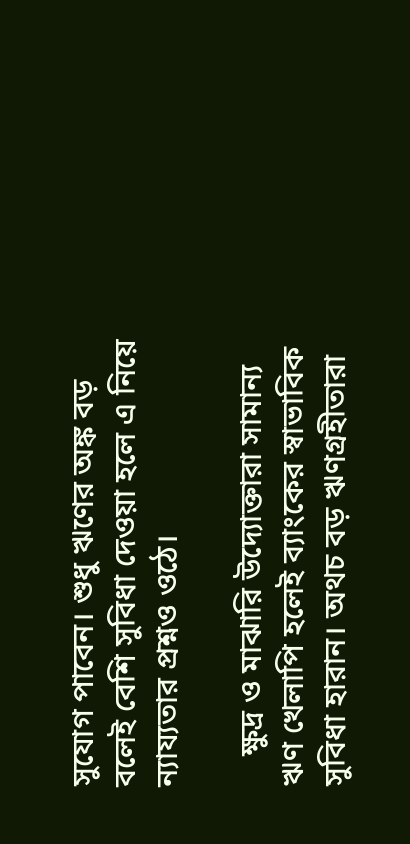সুযোগ পাবেন। শুধু ঋণের অঙ্ক বড় বলেই বেশি সুবিধা দেওয়া হলে এ নিয়ে ন্যায্যতার প্রশ্নও ওঠে।

    ক্ষুদ্র ও মাঝারি উদ্যোক্তারা সামান্য ঋণ খেলাপি হলেই ব্যাংকের স্বাভাবিক সুবিধা হারান। অথচ বড় ঋণগ্রহীতারা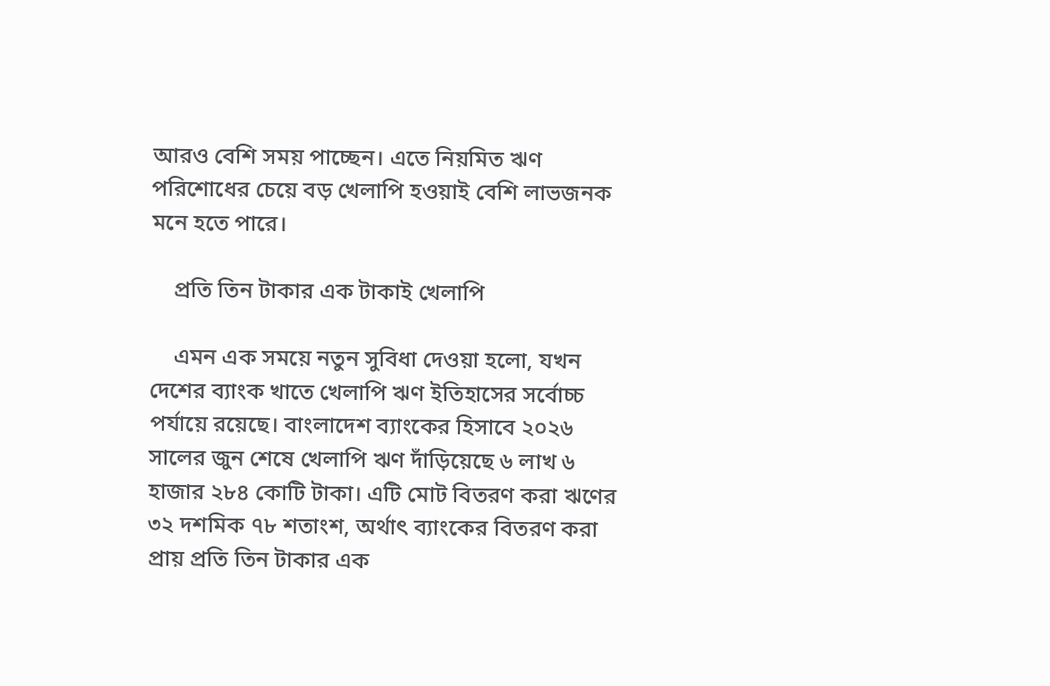আরও বেশি সময় পাচ্ছেন। এতে নিয়মিত ঋণ পরিশোধের চেয়ে বড় খেলাপি হওয়াই বেশি লাভজনক মনে হতে পারে।

    প্রতি তিন টাকার এক টাকাই খেলাপি

    এমন এক সময়ে নতুন সুবিধা দেওয়া হলো, যখন দেশের ব্যাংক খাতে খেলাপি ঋণ ইতিহাসের সর্বোচ্চ পর্যায়ে রয়েছে। বাংলাদেশ ব্যাংকের হিসাবে ২০২৬ সালের জুন শেষে খেলাপি ঋণ দাঁড়িয়েছে ৬ লাখ ৬ হাজার ২৮৪ কোটি টাকা। এটি মোট বিতরণ করা ঋণের ৩২ দশমিক ৭৮ শতাংশ, অর্থাৎ ব্যাংকের বিতরণ করা প্রায় প্রতি তিন টাকার এক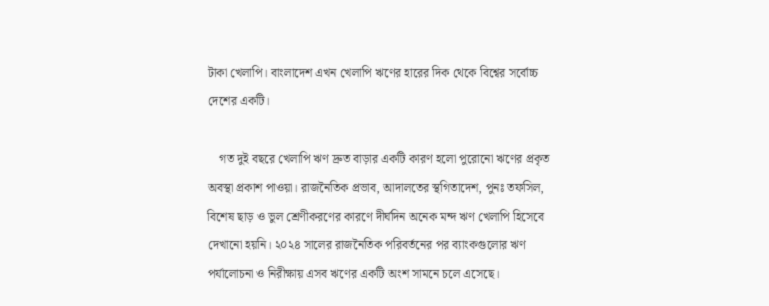টাকা খেলাপি। বাংলাদেশ এখন খেলাপি ঋণের হারের দিক থেকে বিশ্বের সর্বোচ্চ দেশের একটি।

    গত দুই বছরে খেলাপি ঋণ দ্রুত বাড়ার একটি কারণ হলো পুরোনো ঋণের প্রকৃত অবস্থা প্রকাশ পাওয়া। রাজনৈতিক প্রভাব, আদালতের স্থগিতাদেশ, পুনঃ তফসিল, বিশেষ ছাড় ও ভুল শ্রেণীকরণের কারণে দীর্ঘদিন অনেক মন্দ ঋণ খেলাপি হিসেবে দেখানো হয়নি। ২০২৪ সালের রাজনৈতিক পরিবর্তনের পর ব্যাংকগুলোর ঋণ পর্যালোচনা ও নিরীক্ষায় এসব ঋণের একটি অংশ সামনে চলে এসেছে।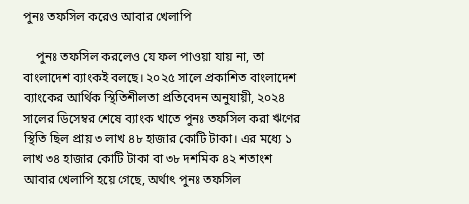পুনঃ তফসিল করেও আবার খেলাপি

    পুনঃ তফসিল করলেও যে ফল পাওয়া যায় না, তা বাংলাদেশ ব্যাংকই বলছে। ২০২৫ সালে প্রকাশিত বাংলাদেশ ব্যাংকের আর্থিক স্থিতিশীলতা প্রতিবেদন অনুযায়ী, ২০২৪ সালের ডিসেম্বর শেষে ব্যাংক খাতে পুনঃ তফসিল করা ঋণের স্থিতি ছিল প্রায় ৩ লাখ ৪৮ হাজার কোটি টাকা। এর মধ্যে ১ লাখ ৩৪ হাজার কোটি টাকা বা ৩৮ দশমিক ৪২ শতাংশ আবার খেলাপি হয়ে গেছে, অর্থাৎ পুনঃ তফসিল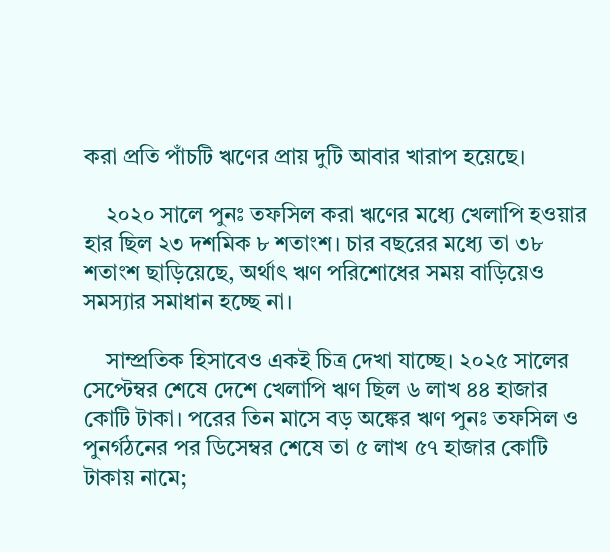করা প্রতি পাঁচটি ঋণের প্রায় দুটি আবার খারাপ হয়েছে।

    ২০২০ সালে পুনঃ তফসিল করা ঋণের মধ্যে খেলাপি হওয়ার হার ছিল ২৩ দশমিক ৮ শতাংশ। চার বছরের মধ্যে তা ৩৮ শতাংশ ছাড়িয়েছে, অর্থাৎ ঋণ পরিশোধের সময় বাড়িয়েও সমস্যার সমাধান হচ্ছে না।

    সাম্প্রতিক হিসাবেও একই চিত্র দেখা যাচ্ছে। ২০২৫ সালের সেপ্টেম্বর শেষে দেশে খেলাপি ঋণ ছিল ৬ লাখ ৪৪ হাজার কোটি টাকা। পরের তিন মাসে বড় অঙ্কের ঋণ পুনঃ তফসিল ও পুনর্গঠনের পর ডিসেম্বর শেষে তা ৫ লাখ ৫৭ হাজার কোটি টাকায় নামে;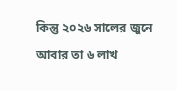কিন্তু ২০২৬ সালের জুনে আবার তা ৬ লাখ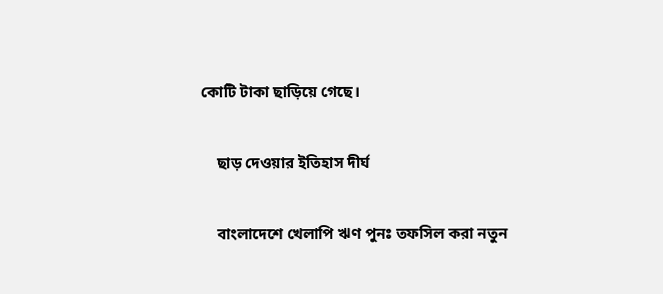কোটি টাকা ছাড়িয়ে গেছে।

    ছাড় দেওয়ার ইতিহাস দীর্ঘ

    বাংলাদেশে খেলাপি ঋণ পুনঃ তফসিল করা নতুন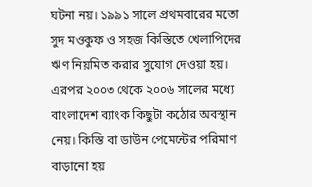ঘটনা নয়। ১৯৯১ সালে প্রথমবারের মতো সুদ মওকুফ ও সহজ কিস্তিতে খেলাপিদের ঋণ নিয়মিত করার সুযোগ দেওয়া হয়। এরপর ২০০৩ থেকে ২০০৬ সালের মধ্যে বাংলাদেশ ব্যাংক কিছুটা কঠোর অবস্থান নেয়। কিস্তি বা ডাউন পেমেন্টের পরিমাণ বাড়ানো হয়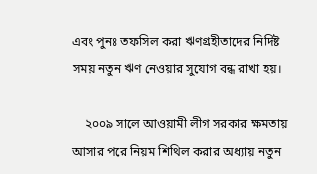এবং পুনঃ তফসিল করা ঋণগ্রহীতাদের নির্দিষ্ট সময় নতুন ঋণ নেওয়ার সুযোগ বন্ধ রাখা হয়।

    ২০০৯ সালে আওয়ামী লীগ সরকার ক্ষমতায় আসার পরে নিয়ম শিথিল করার অধ্যায় নতুন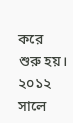করে শুরু হয়। ২০১২ সালে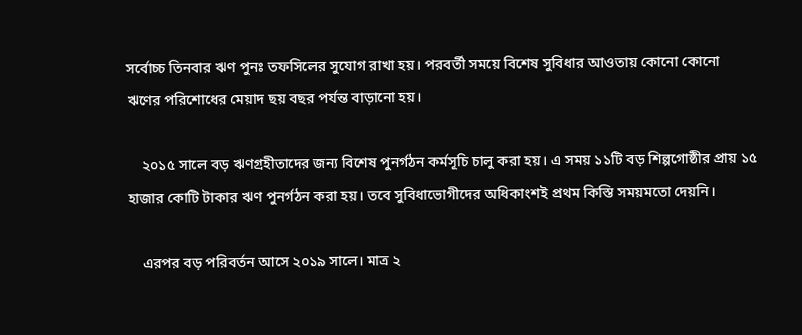সর্বোচ্চ তিনবার ঋণ পুনঃ তফসিলের সুযোগ রাখা হয়। পরবর্তী সময়ে বিশেষ সুবিধার আওতায় কোনো কোনো ঋণের পরিশোধের মেয়াদ ছয় বছর পর্যন্ত বাড়ানো হয়।

    ২০১৫ সালে বড় ঋণগ্রহীতাদের জন্য বিশেষ পুনর্গঠন কর্মসূচি চালু করা হয়। এ সময় ১১টি বড় শিল্পগোষ্ঠীর প্রায় ১৫ হাজার কোটি টাকার ঋণ পুনর্গঠন করা হয়। তবে সুবিধাভোগীদের অধিকাংশই প্রথম কিস্তি সময়মতো দেয়নি।

    এরপর বড় পরিবর্তন আসে ২০১৯ সালে। মাত্র ২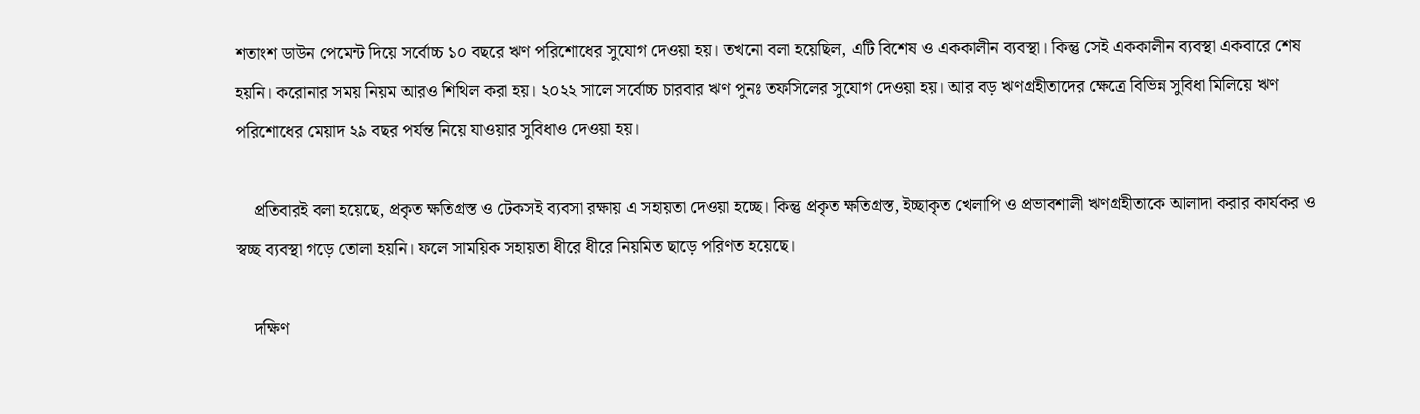শতাংশ ডাউন পেমেন্ট দিয়ে সর্বোচ্চ ১০ বছরে ঋণ পরিশোধের সুযোগ দেওয়া হয়। তখনো বলা হয়েছিল, এটি বিশেষ ও এককালীন ব্যবস্থা। কিন্তু সেই এককালীন ব্যবস্থা একবারে শেষ হয়নি। করোনার সময় নিয়ম আরও শিথিল করা হয়। ২০২২ সালে সর্বোচ্চ চারবার ঋণ পুনঃ তফসিলের সুযোগ দেওয়া হয়। আর বড় ঋণগ্রহীতাদের ক্ষেত্রে বিভিন্ন সুবিধা মিলিয়ে ঋণ পরিশোধের মেয়াদ ২৯ বছর পর্যন্ত নিয়ে যাওয়ার সুবিধাও দেওয়া হয়।

    প্রতিবারই বলা হয়েছে, প্রকৃত ক্ষতিগ্রস্ত ও টেকসই ব্যবসা রক্ষায় এ সহায়তা দেওয়া হচ্ছে। কিন্তু প্রকৃত ক্ষতিগ্রস্ত, ইচ্ছাকৃত খেলাপি ও প্রভাবশালী ঋণগ্রহীতাকে আলাদা করার কার্যকর ও স্বচ্ছ ব্যবস্থা গড়ে তোলা হয়নি। ফলে সাময়িক সহায়তা ধীরে ধীরে নিয়মিত ছাড়ে পরিণত হয়েছে।

    দক্ষিণ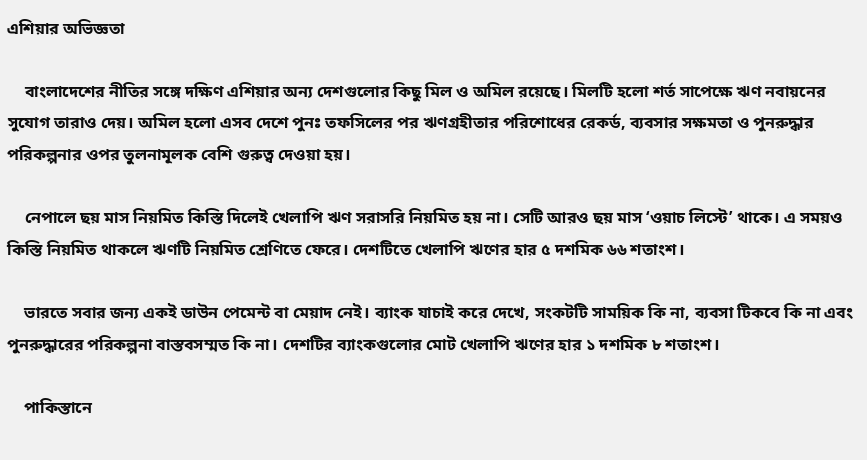এশিয়ার অভিজ্ঞতা

    বাংলাদেশের নীতির সঙ্গে দক্ষিণ এশিয়ার অন্য দেশগুলোর কিছু মিল ও অমিল রয়েছে। মিলটি হলো শর্ত সাপেক্ষে ঋণ নবায়নের সুযোগ তারাও দেয়। অমিল হলো এসব দেশে পুনঃ তফসিলের পর ঋণগ্রহীতার পরিশোধের রেকর্ড, ব্যবসার সক্ষমতা ও পুনরুদ্ধার পরিকল্পনার ওপর তুলনামূলক বেশি গুরুত্ব দেওয়া হয়।

    নেপালে ছয় মাস নিয়মিত কিস্তি দিলেই খেলাপি ঋণ সরাসরি নিয়মিত হয় না। সেটি আরও ছয় মাস ‘ওয়াচ লিস্টে’ থাকে। এ সময়ও কিস্তি নিয়মিত থাকলে ঋণটি নিয়মিত শ্রেণিতে ফেরে। দেশটিতে খেলাপি ঋণের হার ৫ দশমিক ৬৬ শতাংশ।

    ভারতে সবার জন্য একই ডাউন পেমেন্ট বা মেয়াদ নেই। ব্যাংক যাচাই করে দেখে, সংকটটি সাময়িক কি না, ব্যবসা টিকবে কি না এবং পুনরুদ্ধারের পরিকল্পনা বাস্তবসম্মত কি না। দেশটির ব্যাংকগুলোর মোট খেলাপি ঋণের হার ১ দশমিক ৮ শতাংশ।

    পাকিস্তানে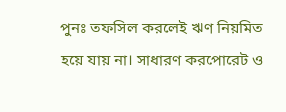পুনঃ তফসিল করলেই ঋণ নিয়মিত হয়ে যায় না। সাধারণ করপোরেট ও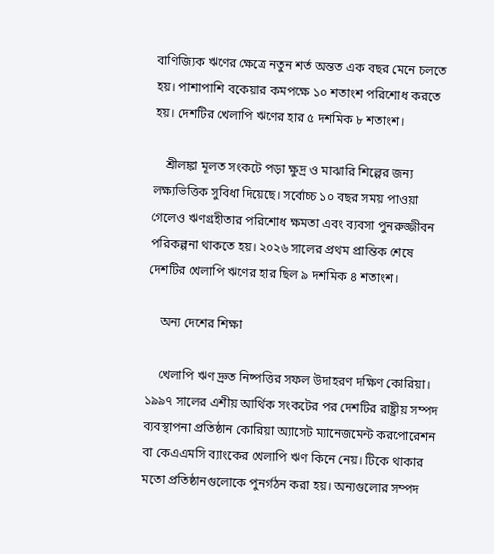বাণিজ্যিক ঋণের ক্ষেত্রে নতুন শর্ত অন্তত এক বছর মেনে চলতে হয়। পাশাপাশি বকেয়ার কমপক্ষে ১০ শতাংশ পরিশোধ করতে হয়। দেশটির খেলাপি ঋণের হার ৫ দশমিক ৮ শতাংশ।

    শ্রীলঙ্কা মূলত সংকটে পড়া ক্ষুদ্র ও মাঝারি শিল্পের জন্য লক্ষ্যভিত্তিক সুবিধা দিয়েছে। সর্বোচ্চ ১০ বছর সময় পাওয়া গেলেও ঋণগ্রহীতার পরিশোধ ক্ষমতা এবং ব্যবসা পুনরুজ্জীবন পরিকল্পনা থাকতে হয়। ২০২৬ সালের প্রথম প্রান্তিক শেষে দেশটির খেলাপি ঋণের হার ছিল ৯ দশমিক ৪ শতাংশ।

    অন্য দেশের শিক্ষা

    খেলাপি ঋণ দ্রুত নিষ্পত্তির সফল উদাহরণ দক্ষিণ কোরিয়া। ১৯৯৭ সালের এশীয় আর্থিক সংকটের পর দেশটির রাষ্ট্রীয় সম্পদ ব্যবস্থাপনা প্রতিষ্ঠান কোরিয়া অ্যাসেট ম্যানেজমেন্ট করপোরেশন বা কেএএমসি ব্যাংকের খেলাপি ঋণ কিনে নেয়। টিকে থাকার মতো প্রতিষ্ঠানগুলোকে পুনর্গঠন করা হয়। অন্যগুলোর সম্পদ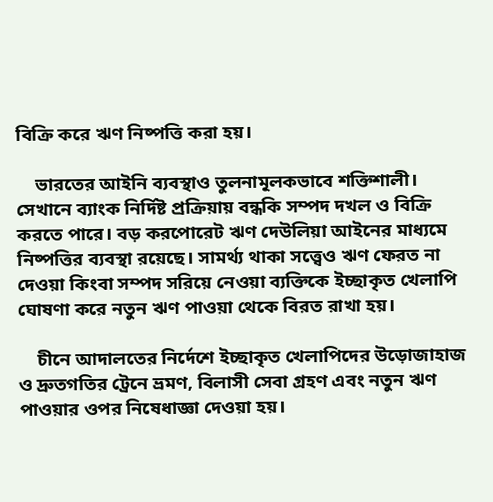বিক্রি করে ঋণ নিষ্পত্তি করা হয়।

    ভারতের আইনি ব্যবস্থাও তুলনামূলকভাবে শক্তিশালী। সেখানে ব্যাংক নির্দিষ্ট প্রক্রিয়ায় বন্ধকি সম্পদ দখল ও বিক্রি করতে পারে। বড় করপোরেট ঋণ দেউলিয়া আইনের মাধ্যমে নিষ্পত্তির ব্যবস্থা রয়েছে। সামর্থ্য থাকা সত্ত্বেও ঋণ ফেরত না দেওয়া কিংবা সম্পদ সরিয়ে নেওয়া ব্যক্তিকে ইচ্ছাকৃত খেলাপি ঘোষণা করে নতুন ঋণ পাওয়া থেকে বিরত রাখা হয়।

    চীনে আদালতের নির্দেশে ইচ্ছাকৃত খেলাপিদের উড়োজাহাজ ও দ্রুতগতির ট্রেনে ভ্রমণ, বিলাসী সেবা গ্রহণ এবং নতুন ঋণ পাওয়ার ওপর নিষেধাজ্ঞা দেওয়া হয়।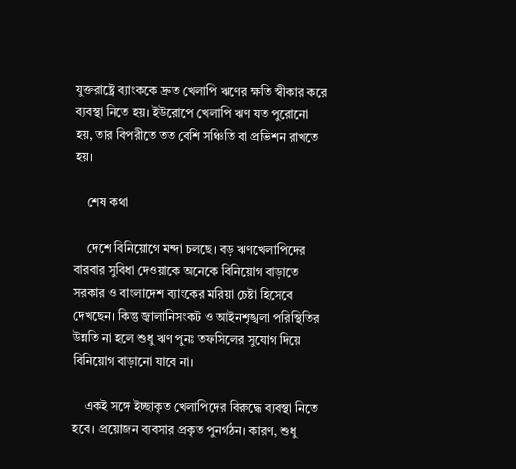যুক্তরাষ্ট্রে ব্যাংককে দ্রুত খেলাপি ঋণের ক্ষতি স্বীকার করে ব্যবস্থা নিতে হয়। ইউরোপে খেলাপি ঋণ যত পুরোনো হয়, তার বিপরীতে তত বেশি সঞ্চিতি বা প্রভিশন রাখতে হয়।

    শেষ কথা

    দেশে বিনিয়োগে মন্দা চলছে। বড় ঋণখেলাপিদের বারবার সুবিধা দেওয়াকে অনেকে বিনিয়োগ বাড়াতে সরকার ও বাংলাদেশ ব্যাংকের মরিয়া চেষ্টা হিসেবে দেখছেন। কিন্তু জ্বালানিসংকট ও আইনশৃঙ্খলা পরিস্থিতির উন্নতি না হলে শুধু ঋণ পুনঃ তফসিলের সুযোগ দিয়ে বিনিয়োগ বাড়ানো যাবে না।

    একই সঙ্গে ইচ্ছাকৃত খেলাপিদের বিরুদ্ধে ব্যবস্থা নিতে হবে। প্রয়োজন ব্যবসার প্রকৃত পুনর্গঠন। কারণ, শুধু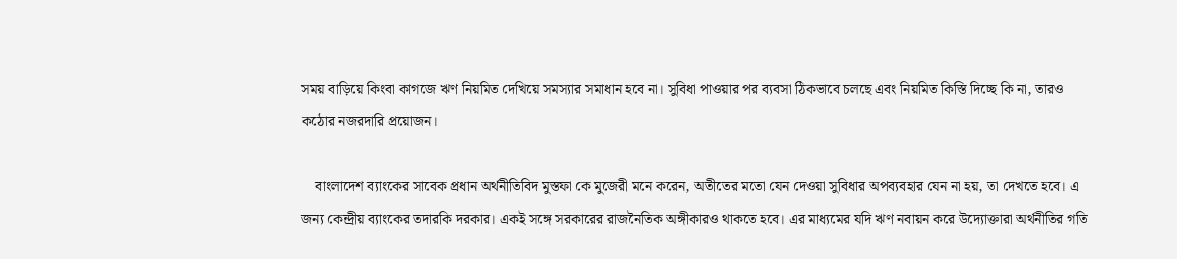সময় বাড়িয়ে কিংবা কাগজে ঋণ নিয়মিত দেখিয়ে সমস্যার সমাধান হবে না। সুবিধা পাওয়ার পর ব্যবসা ঠিকভাবে চলছে এবং নিয়মিত কিস্তি দিচ্ছে কি না, তারও কঠোর নজরদারি প্রয়োজন।

    বাংলাদেশ ব্যাংকের সাবেক প্রধান অর্থনীতিবিদ মুস্তফা কে মুজেরী মনে করেন, অতীতের মতো যেন দেওয়া সুবিধার অপব্যবহার যেন না হয়, তা দেখতে হবে। এ জন্য কেন্দ্রীয় ব্যাংকের তদারকি দরকার। একই সঙ্গে সরকারের রাজনৈতিক অঙ্গীকারও থাকতে হবে। এর মাধ্যমের যদি ঋণ নবায়ন করে উদ্যোক্তারা অর্থনীতির গতি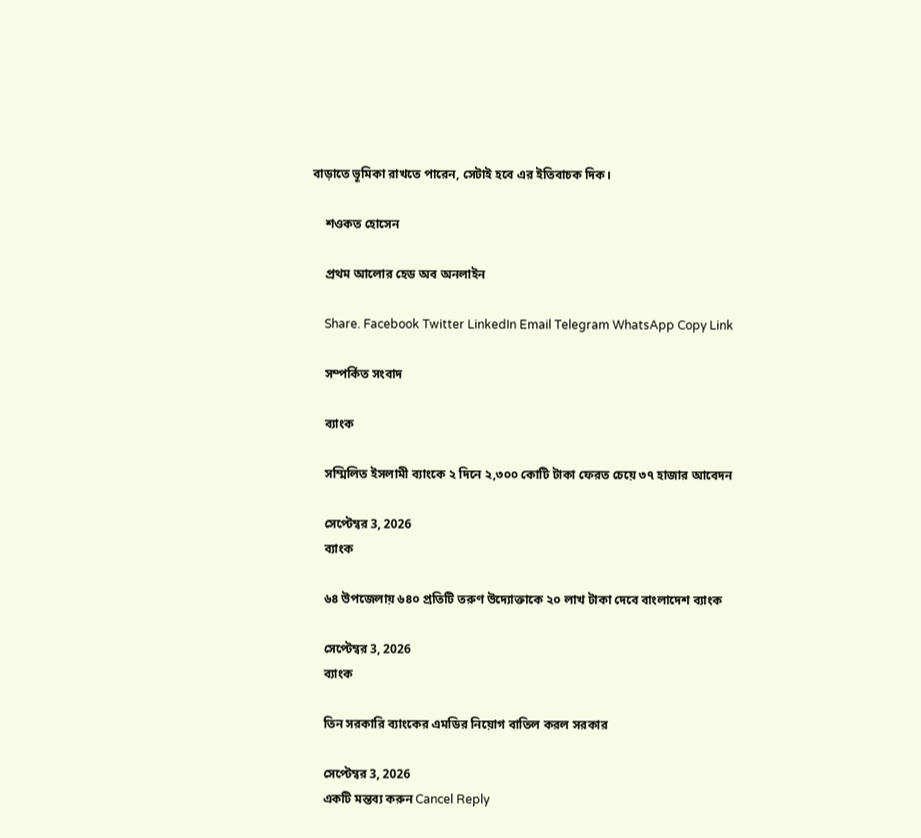বাড়াতে ভূমিকা রাখতে পারেন, সেটাই হবে এর ইতিবাচক দিক।

    শওকত হোসেন

    প্রথম আলোর হেড অব অনলাইন

    Share. Facebook Twitter LinkedIn Email Telegram WhatsApp Copy Link

    সম্পর্কিত সংবাদ

    ব্যাংক

    সম্মিলিত ইসলামী ব্যাংকে ২ দিনে ২,৩০০ কোটি টাকা ফেরত চেয়ে ৩৭ হাজার আবেদন

    সেপ্টেম্বর 3, 2026
    ব্যাংক

    ৬৪ উপজেলায় ৬৪০ প্রতিটি তরুণ উদ্যোক্তাকে ২০ লাখ টাকা দেবে বাংলাদেশ ব্যাংক

    সেপ্টেম্বর 3, 2026
    ব্যাংক

    তিন সরকারি ব্যাংকের এমডির নিয়োগ বাতিল করল সরকার

    সেপ্টেম্বর 3, 2026
    একটি মন্তব্য করুন Cancel Reply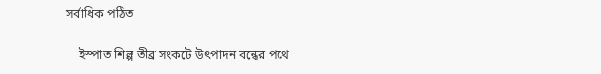সর্বাধিক পঠিত

    ইস্পাত শিল্প তীব্র সংকটে উৎপাদন বন্ধের পথে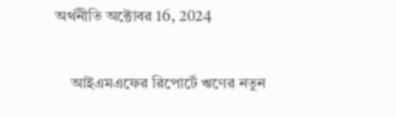অর্থনীতি অক্টোবর 16, 2024

    আইএমএফের রিপোর্টে ঋণের নতুন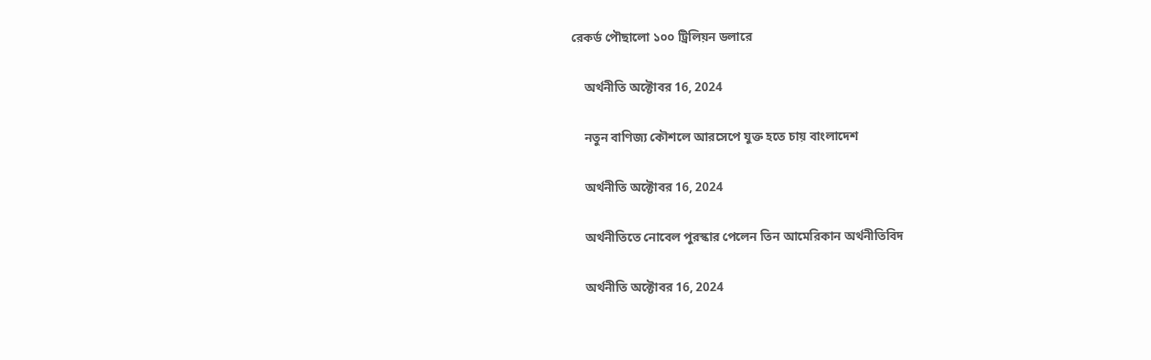রেকর্ড পৌছালো ১০০ ট্রিলিয়ন ডলারে

    অর্থনীতি অক্টোবর 16, 2024

    নতুন বাণিজ্য কৌশলে আরসেপে যুক্ত হতে চায় বাংলাদেশ

    অর্থনীতি অক্টোবর 16, 2024

    অর্থনীতিতে নোবেল পুরস্কার পেলেন তিন আমেরিকান অর্থনীতিবিদ

    অর্থনীতি অক্টোবর 16, 2024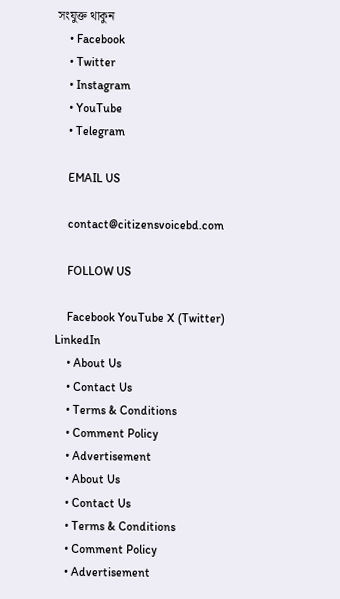সংযুক্ত থাকুন
    • Facebook
    • Twitter
    • Instagram
    • YouTube
    • Telegram

    EMAIL US

    contact@citizensvoicebd.com

    FOLLOW US

    Facebook YouTube X (Twitter) LinkedIn
    • About Us
    • Contact Us
    • Terms & Conditions
    • Comment Policy
    • Advertisement
    • About Us
    • Contact Us
    • Terms & Conditions
    • Comment Policy
    • Advertisement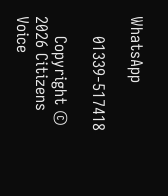WhatsApp

    01339-517418

    Copyright © 2026 Citizens Voice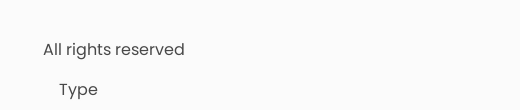All rights reserved

    Type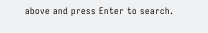above and press Enter to search.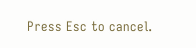Press Esc to cancel.